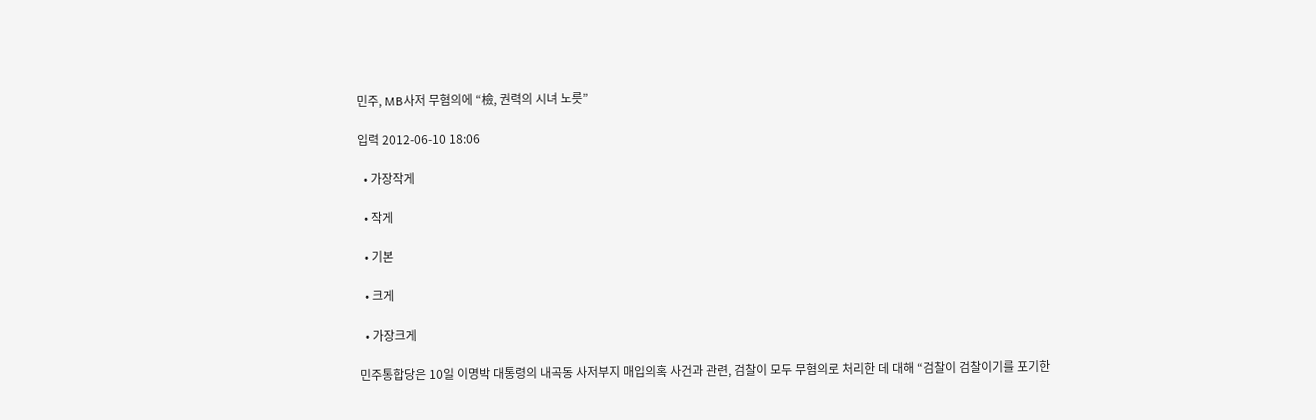민주, MB사저 무혐의에 “檢, 권력의 시녀 노릇”

입력 2012-06-10 18:06

  • 가장작게

  • 작게

  • 기본

  • 크게

  • 가장크게

민주통합당은 10일 이명박 대통령의 내곡동 사저부지 매입의혹 사건과 관련, 검찰이 모두 무혐의로 처리한 데 대해 “검찰이 검찰이기를 포기한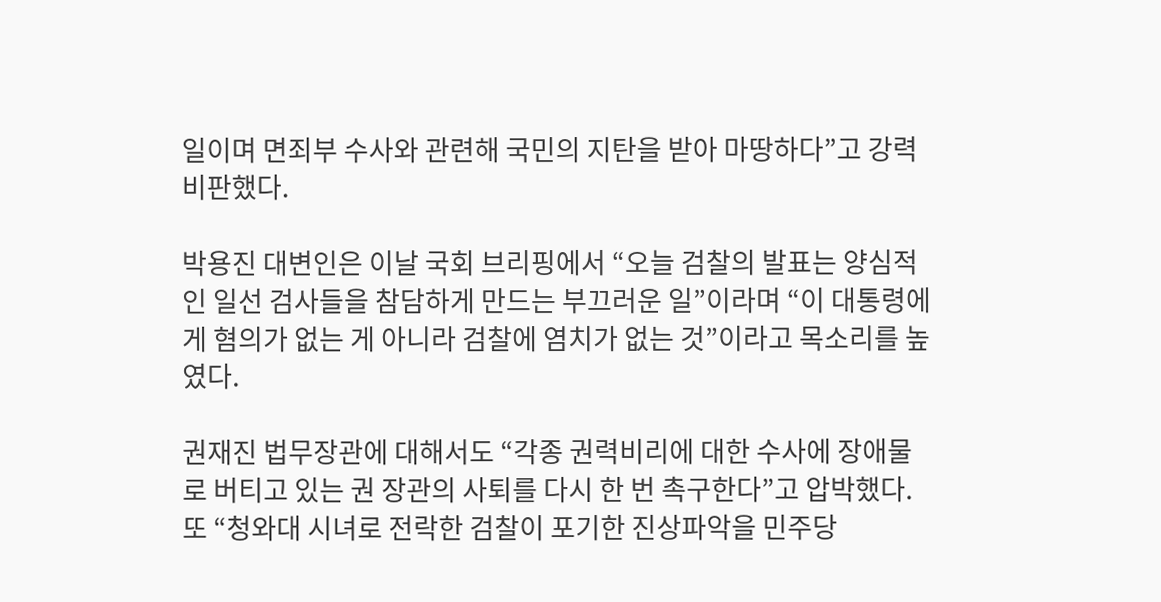일이며 면죄부 수사와 관련해 국민의 지탄을 받아 마땅하다”고 강력 비판했다.

박용진 대변인은 이날 국회 브리핑에서 “오늘 검찰의 발표는 양심적인 일선 검사들을 참담하게 만드는 부끄러운 일”이라며 “이 대통령에게 혐의가 없는 게 아니라 검찰에 염치가 없는 것”이라고 목소리를 높였다.

권재진 법무장관에 대해서도 “각종 권력비리에 대한 수사에 장애물로 버티고 있는 권 장관의 사퇴를 다시 한 번 촉구한다”고 압박했다. 또 “청와대 시녀로 전락한 검찰이 포기한 진상파악을 민주당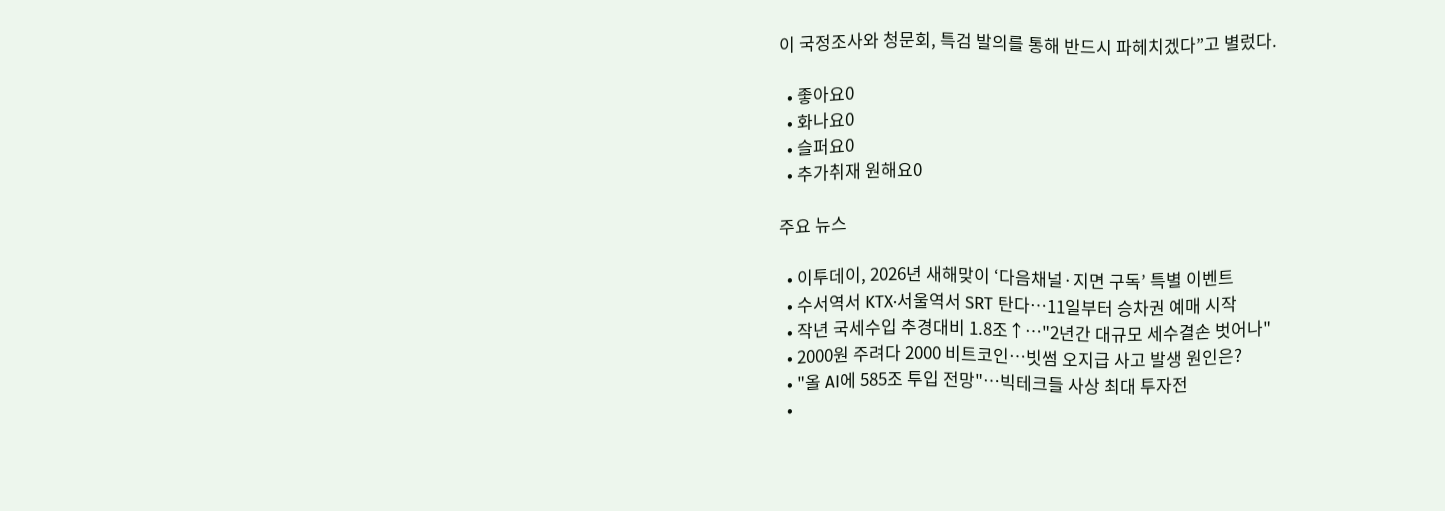이 국정조사와 청문회, 특검 발의를 통해 반드시 파헤치겠다”고 별렀다.

  • 좋아요0
  • 화나요0
  • 슬퍼요0
  • 추가취재 원해요0

주요 뉴스

  • 이투데이, 2026년 새해맞이 ‘다음채널·지면 구독’ 특별 이벤트
  • 수서역서 KTX·서울역서 SRT 탄다…11일부터 승차권 예매 시작
  • 작년 국세수입 추경대비 1.8조↑…"2년간 대규모 세수결손 벗어나"
  • 2000원 주려다 2000 비트코인…빗썸 오지급 사고 발생 원인은?
  • "올 AI에 585조 투입 전망"…빅테크들 사상 최대 투자전
  •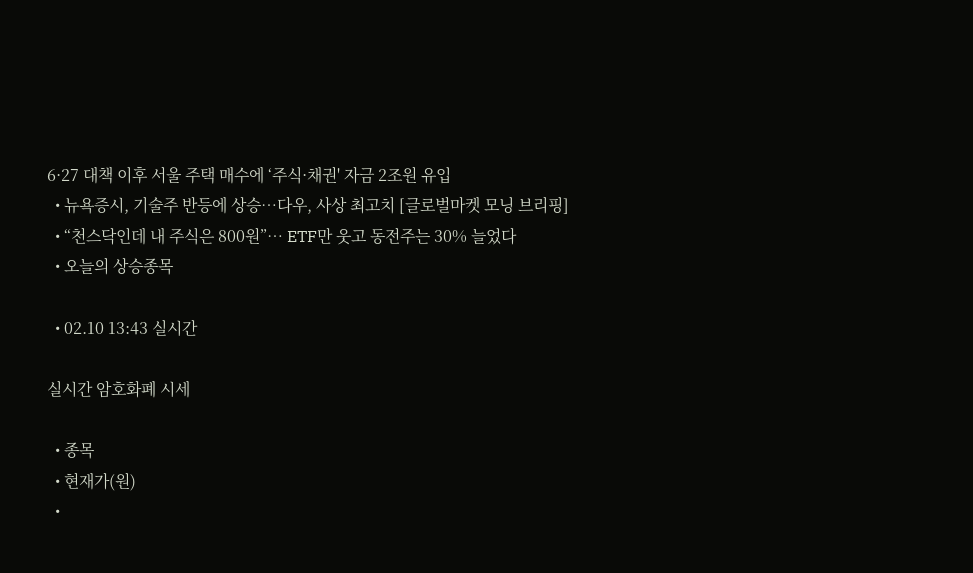6·27 대책 이후 서울 주택 매수에 ‘주식·채권' 자금 2조원 유입
  • 뉴욕증시, 기술주 반등에 상승…다우, 사상 최고치 [글로벌마켓 모닝 브리핑]
  • “천스닥인데 내 주식은 800원”⋯ ETF만 웃고 동전주는 30% 늘었다
  • 오늘의 상승종목

  • 02.10 13:43 실시간

실시간 암호화폐 시세

  • 종목
  • 현재가(원)
  •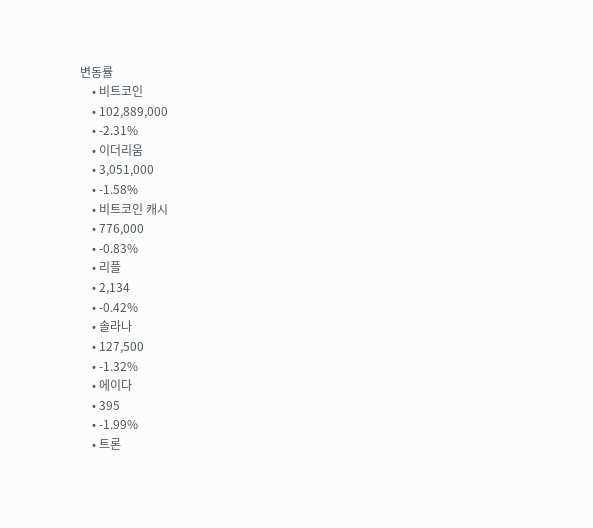변동률
    • 비트코인
    • 102,889,000
    • -2.31%
    • 이더리움
    • 3,051,000
    • -1.58%
    • 비트코인 캐시
    • 776,000
    • -0.83%
    • 리플
    • 2,134
    • -0.42%
    • 솔라나
    • 127,500
    • -1.32%
    • 에이다
    • 395
    • -1.99%
    • 트론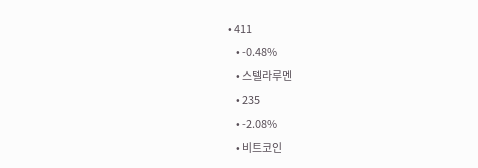• 411
    • -0.48%
    • 스텔라루멘
    • 235
    • -2.08%
    • 비트코인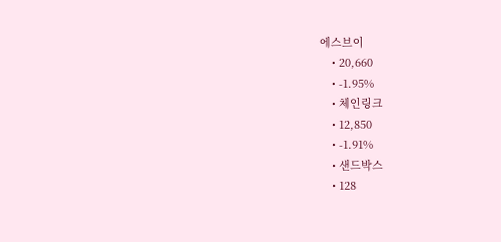에스브이
    • 20,660
    • -1.95%
    • 체인링크
    • 12,850
    • -1.91%
    • 샌드박스
    • 128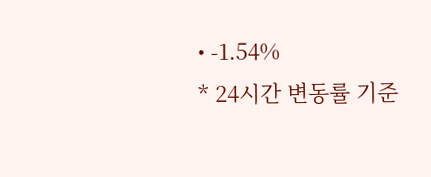• -1.54%
* 24시간 변동률 기준